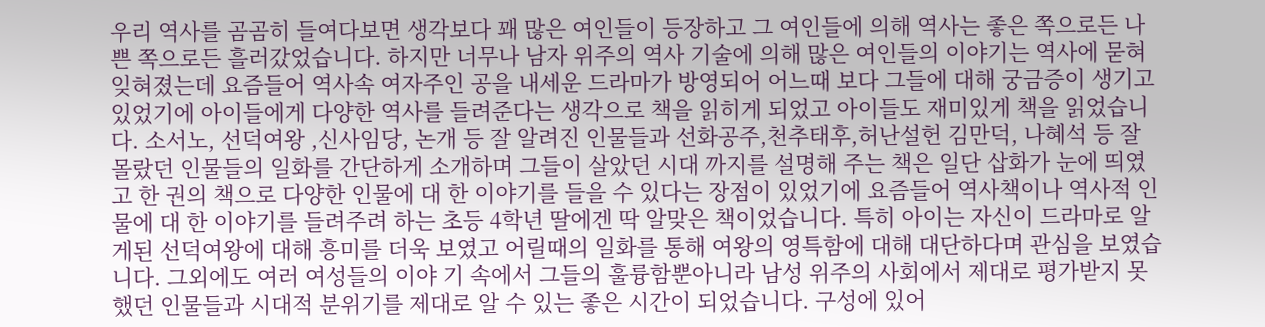우리 역사를 곰곰히 들여다보면 생각보다 꽤 많은 여인들이 등장하고 그 여인들에 의해 역사는 좋은 쪽으로든 나쁜 쪽으로든 흘러갔었습니다. 하지만 너무나 남자 위주의 역사 기술에 의해 많은 여인들의 이야기는 역사에 묻혀 잊혀졌는데 요즘들어 역사속 여자주인 공을 내세운 드라마가 방영되어 어느때 보다 그들에 대해 궁금증이 생기고 있었기에 아이들에게 다양한 역사를 들려준다는 생각으로 책을 읽히게 되었고 아이들도 재미있게 책을 읽었습니다. 소서노, 선덕여왕 ,신사임당, 논개 등 잘 알려진 인물들과 선화공주,천추태후,허난설헌 김만덕, 나혜석 등 잘 몰랐던 인물들의 일화를 간단하게 소개하며 그들이 살았던 시대 까지를 설명해 주는 책은 일단 삽화가 눈에 띄였고 한 권의 책으로 다양한 인물에 대 한 이야기를 들을 수 있다는 장점이 있었기에 요즘들어 역사책이나 역사적 인물에 대 한 이야기를 들려주려 하는 초등 4학년 딸에겐 딱 알맞은 책이었습니다. 특히 아이는 자신이 드라마로 알게된 선덕여왕에 대해 흥미를 더욱 보였고 어릴때의 일화를 통해 여왕의 영특함에 대해 대단하다며 관심을 보였습니다. 그외에도 여러 여성들의 이야 기 속에서 그들의 훌륭함뿐아니라 남성 위주의 사회에서 제대로 평가받지 못했던 인물들과 시대적 분위기를 제대로 알 수 있는 좋은 시간이 되었습니다. 구성에 있어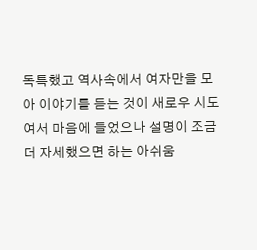독특했고 역사속에서 여자만을 모아 이야기를 듣는 것이 새로우 시도여서 마음에 들었으나 설명이 조금 더 자세했으면 하는 아쉬움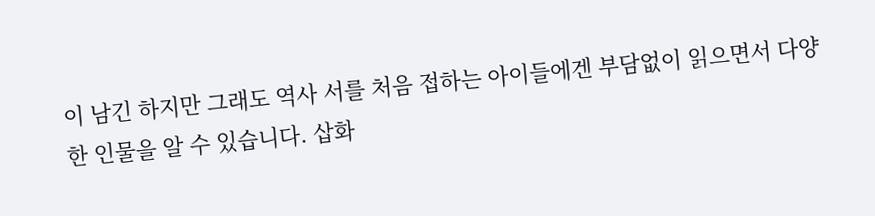이 남긴 하지만 그래도 역사 서를 처음 접하는 아이들에겐 부담없이 읽으면서 다양한 인물을 알 수 있습니다. 삽화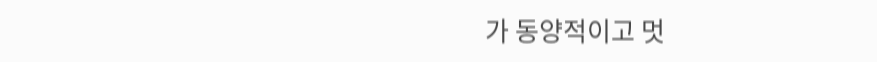가 동양적이고 멋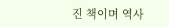진 책이며 역사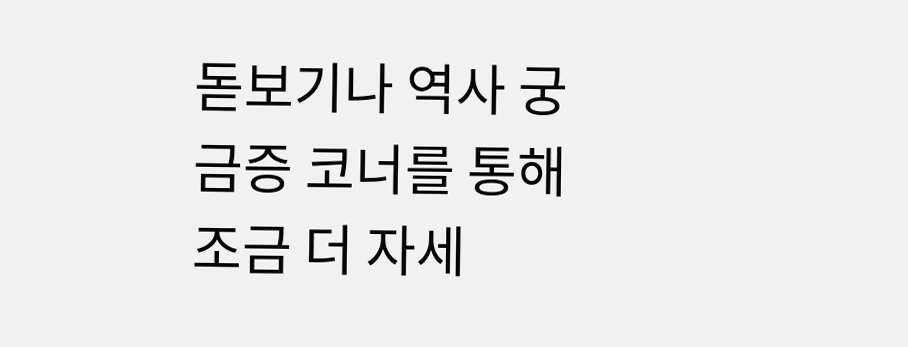돋보기나 역사 궁금증 코너를 통해 조금 더 자세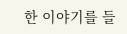한 이야기를 들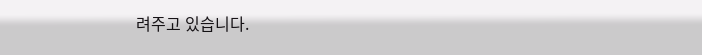려주고 있습니다.